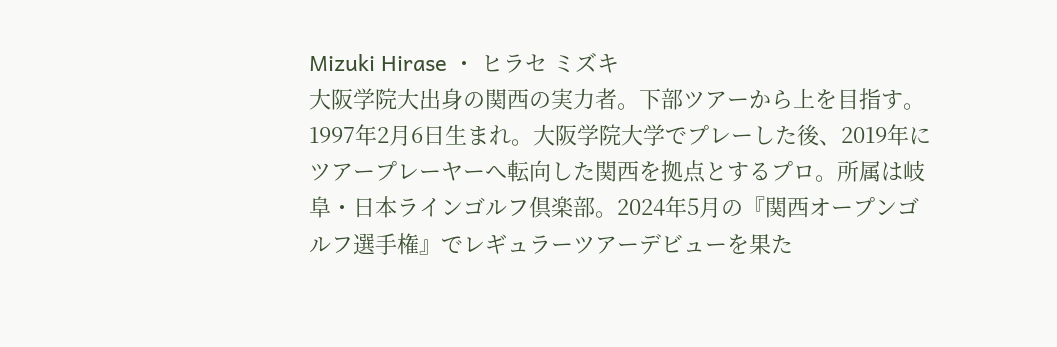Mizuki Hirase ・ ヒラセ ミズキ
大阪学院大出身の関西の実力者。下部ツアーから上を目指す。
1997年2月6日生まれ。大阪学院大学でプレーした後、2019年にツアープレーヤーへ転向した関西を拠点とするプロ。所属は岐阜・日本ラインゴルフ倶楽部。2024年5月の『関西オープンゴルフ選手権』でレギュラーツアーデビューを果た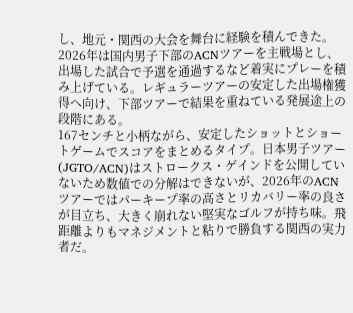し、地元・関西の大会を舞台に経験を積んできた。2026年は国内男子下部のACNツアーを主戦場とし、出場した試合で予選を通過するなど着実にプレーを積み上げている。レギュラーツアーの安定した出場権獲得へ向け、下部ツアーで結果を重ねている発展途上の段階にある。
167センチと小柄ながら、安定したショットとショートゲームでスコアをまとめるタイプ。日本男子ツアー(JGTO/ACN)はストロークス・ゲインドを公開していないため数値での分解はできないが、2026年のACNツアーではパーキープ率の高さとリカバリー率の良さが目立ち、大きく崩れない堅実なゴルフが持ち味。飛距離よりもマネジメントと粘りで勝負する関西の実力者だ。